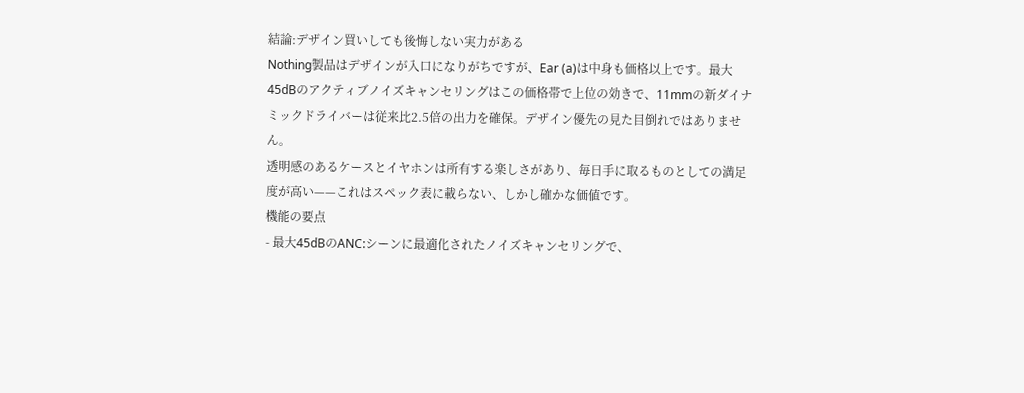結論:デザイン買いしても後悔しない実力がある
Nothing製品はデザインが入口になりがちですが、Ear (a)は中身も価格以上です。最大45dBのアクティブノイズキャンセリングはこの価格帯で上位の効きで、11mmの新ダイナミックドライバーは従来比2.5倍の出力を確保。デザイン優先の見た目倒れではありません。
透明感のあるケースとイヤホンは所有する楽しさがあり、毎日手に取るものとしての満足度が高い——これはスペック表に載らない、しかし確かな価値です。
機能の要点
- 最大45dBのANC:シーンに最適化されたノイズキャンセリングで、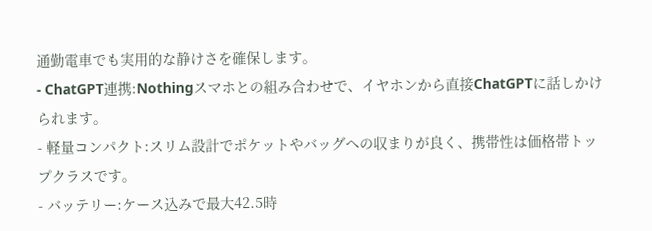通勤電車でも実用的な静けさを確保します。
- ChatGPT連携:Nothingスマホとの組み合わせで、イヤホンから直接ChatGPTに話しかけられます。
- 軽量コンパクト:スリム設計でポケットやバッグへの収まりが良く、携帯性は価格帯トップクラスです。
- バッテリー:ケース込みで最大42.5時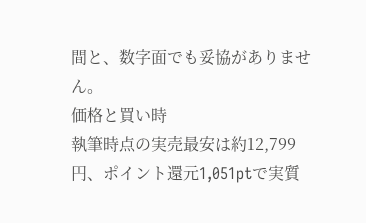間と、数字面でも妥協がありません。
価格と買い時
執筆時点の実売最安は約12,799円、ポイント還元1,051ptで実質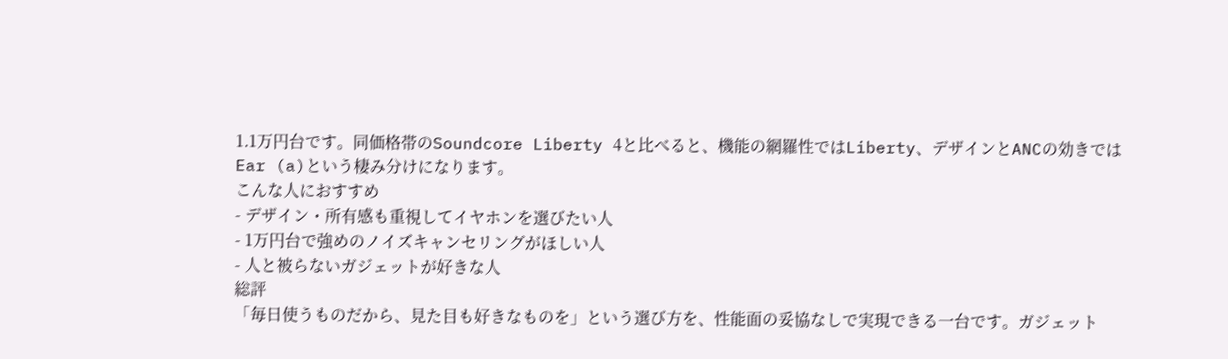1.1万円台です。同価格帯のSoundcore Liberty 4と比べると、機能の網羅性ではLiberty、デザインとANCの効きではEar (a)という棲み分けになります。
こんな人におすすめ
- デザイン・所有感も重視してイヤホンを選びたい人
- 1万円台で強めのノイズキャンセリングがほしい人
- 人と被らないガジェットが好きな人
総評
「毎日使うものだから、見た目も好きなものを」という選び方を、性能面の妥協なしで実現できる一台です。ガジェット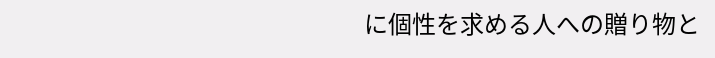に個性を求める人への贈り物と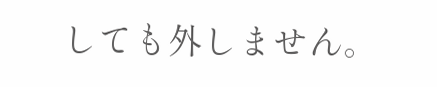しても外しません。